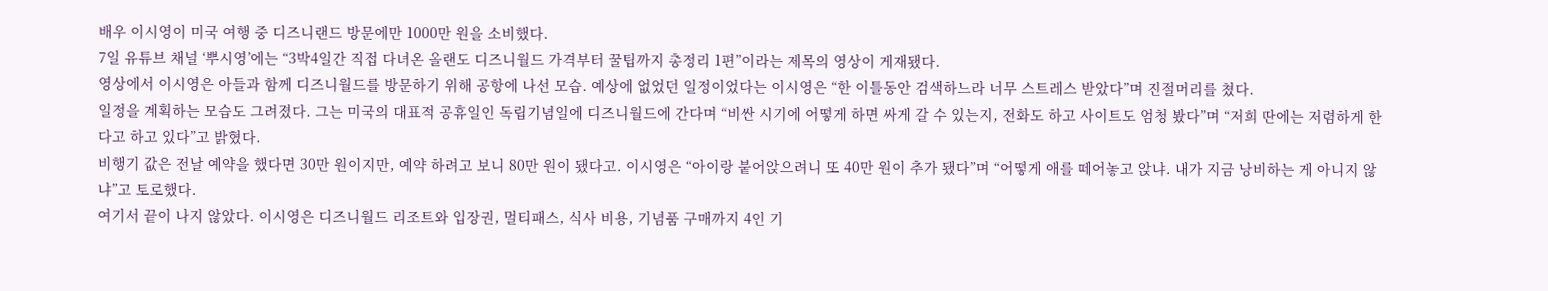배우 이시영이 미국 여행 중 디즈니랜드 방문에만 1000만 원을 소비했다.
7일 유튜브 채널 ‘뿌시영’에는 “3박4일간 직접 다녀온 올랜도 디즈니월드 가격부터 꿀팁까지 총정리 1편”이라는 제목의 영상이 게재됐다.
영상에서 이시영은 아들과 함께 디즈니월드를 방문하기 위해 공항에 나선 모습. 예상에 없었던 일정이었다는 이시영은 “한 이틀동안 검색하느라 너무 스트레스 받았다”며 진절머리를 쳤다.
일정을 계획하는 모습도 그려졌다. 그는 미국의 대표적 공휴일인 독립기념일에 디즈니월드에 간다며 “비싼 시기에 어떻게 하면 싸게 갈 수 있는지, 전화도 하고 사이트도 엄청 봤다”며 “저희 딴에는 저렴하게 한다고 하고 있다”고 밝혔다.
비행기 값은 전날 예약을 했다면 30만 원이지만, 예약 하려고 보니 80만 원이 됐다고. 이시영은 “아이랑 붙어앉으려니 또 40만 원이 추가 됐다”며 “어떻게 애를 떼어놓고 앉냐. 내가 지금 낭비하는 게 아니지 않냐”고 토로했다.
여기서 끝이 나지 않았다. 이시영은 디즈니월드 리조트와 입장권, 멀티패스, 식사 비용, 기념품 구매까지 4인 기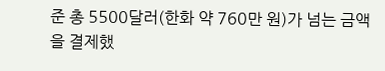준 총 5500달러(한화 약 760만 원)가 넘는 금액을 결제했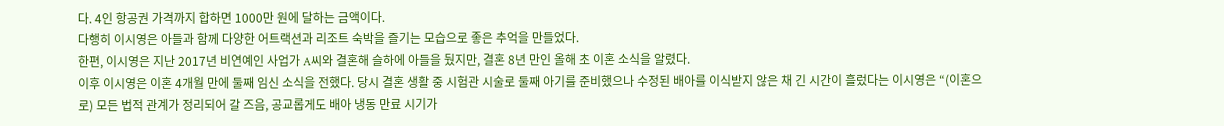다. 4인 항공권 가격까지 합하면 1000만 원에 달하는 금액이다.
다행히 이시영은 아들과 함께 다양한 어트랙션과 리조트 숙박을 즐기는 모습으로 좋은 추억을 만들었다.
한편, 이시영은 지난 2017년 비연예인 사업가 A씨와 결혼해 슬하에 아들을 뒀지만, 결혼 8년 만인 올해 초 이혼 소식을 알렸다.
이후 이시영은 이혼 4개월 만에 둘째 임신 소식을 전했다. 당시 결혼 생활 중 시험관 시술로 둘째 아기를 준비했으나 수정된 배아를 이식받지 않은 채 긴 시간이 흘렀다는 이시영은 “(이혼으로) 모든 법적 관계가 정리되어 갈 즈음, 공교롭게도 배아 냉동 만료 시기가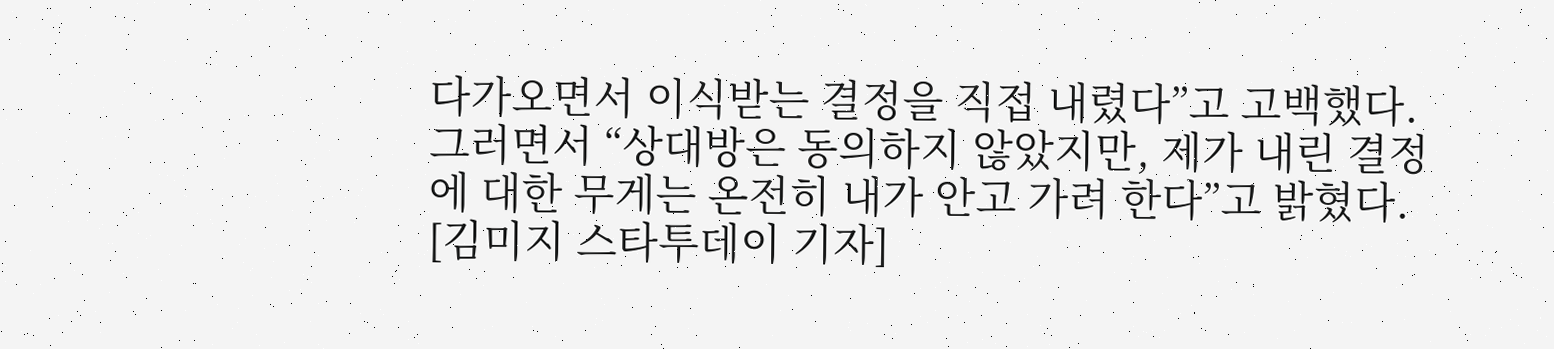다가오면서 이식받는 결정을 직접 내렸다”고 고백했다.
그러면서 “상대방은 동의하지 않았지만, 제가 내린 결정에 대한 무게는 온전히 내가 안고 가려 한다”고 밝혔다.
[김미지 스타투데이 기자]